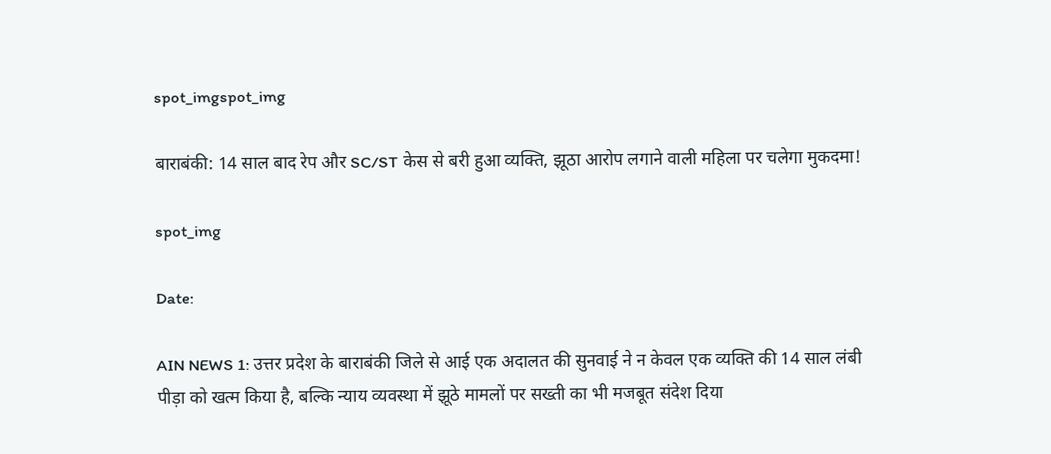spot_imgspot_img

बाराबंकी: 14 साल बाद रेप और SC/ST केस से बरी हुआ व्यक्ति, झूठा आरोप लगाने वाली महिला पर चलेगा मुकदमा!

spot_img

Date:

AIN NEWS 1: उत्तर प्रदेश के बाराबंकी जिले से आई एक अदालत की सुनवाई ने न केवल एक व्यक्ति की 14 साल लंबी पीड़ा को खत्म किया है, बल्कि न्याय व्यवस्था में झूठे मामलों पर सख्ती का भी मजबूत संदेश दिया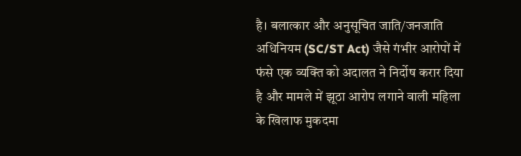है। बलात्कार और अनुसूचित जाति/जनजाति अधिनियम (SC/ST Act) जैसे गंभीर आरोपों में फंसे एक व्यक्ति को अदालत ने निर्दोष करार दिया है और मामले में झूठा आरोप लगाने वाली महिला के खिलाफ मुकदमा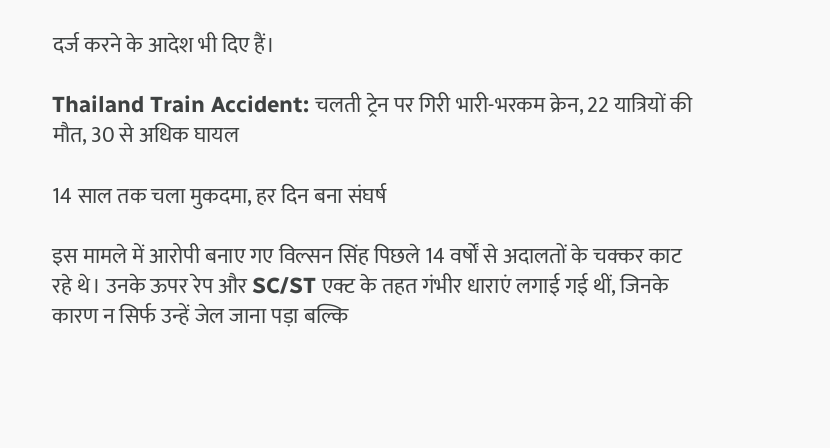दर्ज करने के आदेश भी दिए हैं।

Thailand Train Accident: चलती ट्रेन पर गिरी भारी-भरकम क्रेन, 22 यात्रियों की मौत, 30 से अधिक घायल

14 साल तक चला मुकदमा, हर दिन बना संघर्ष

इस मामले में आरोपी बनाए गए विल्सन सिंह पिछले 14 वर्षों से अदालतों के चक्कर काट रहे थे। उनके ऊपर रेप और SC/ST एक्ट के तहत गंभीर धाराएं लगाई गई थीं, जिनके कारण न सिर्फ उन्हें जेल जाना पड़ा बल्कि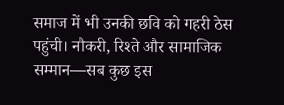समाज में भी उनकी छवि को गहरी ठेस पहुंची। नौकरी, रिश्ते और सामाजिक सम्मान—सब कुछ इस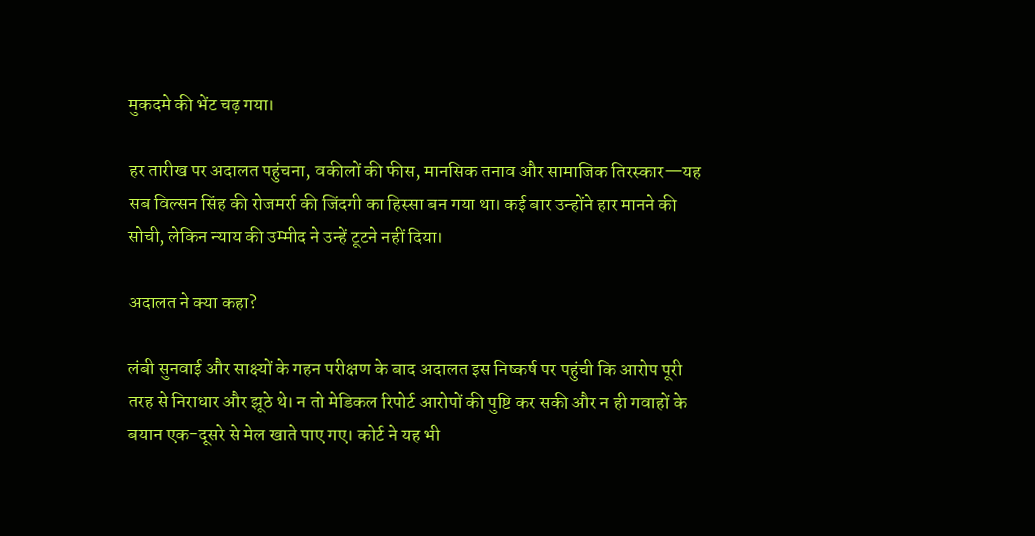मुकदमे की भेंट चढ़ गया।

हर तारीख पर अदालत पहुंचना, वकीलों की फीस, मानसिक तनाव और सामाजिक तिरस्कार—यह सब विल्सन सिंह की रोजमर्रा की जिंदगी का हिस्सा बन गया था। कई बार उन्होंने हार मानने की सोची, लेकिन न्याय की उम्मीद ने उन्हें टूटने नहीं दिया।

अदालत ने क्या कहा?

लंबी सुनवाई और साक्ष्यों के गहन परीक्षण के बाद अदालत इस निष्कर्ष पर पहुंची कि आरोप पूरी तरह से निराधार और झूठे थे। न तो मेडिकल रिपोर्ट आरोपों की पुष्टि कर सकी और न ही गवाहों के बयान एक-दूसरे से मेल खाते पाए गए। कोर्ट ने यह भी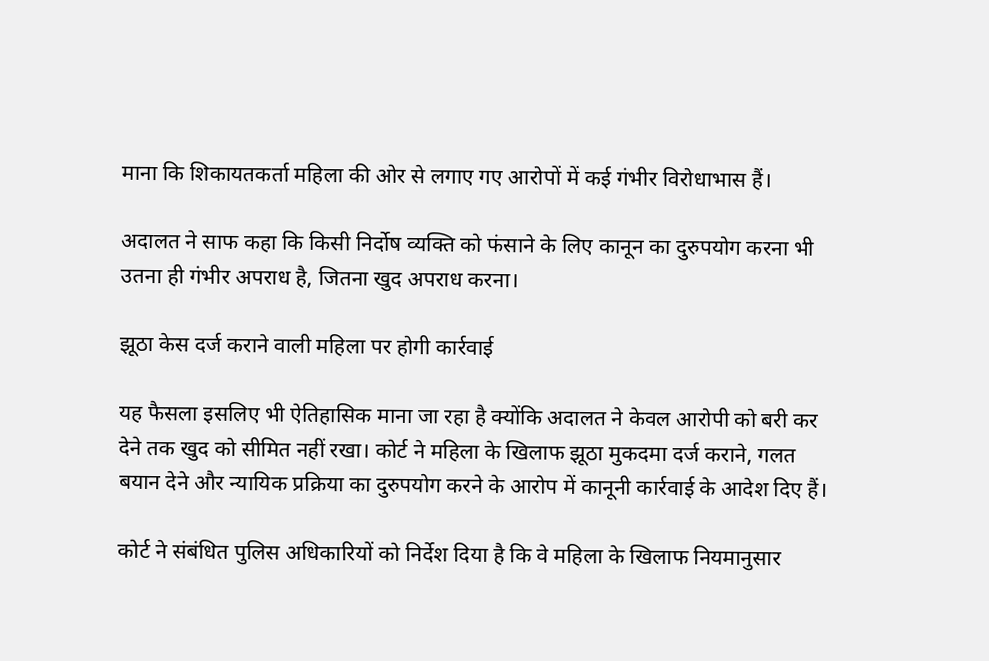माना कि शिकायतकर्ता महिला की ओर से लगाए गए आरोपों में कई गंभीर विरोधाभास हैं।

अदालत ने साफ कहा कि किसी निर्दोष व्यक्ति को फंसाने के लिए कानून का दुरुपयोग करना भी उतना ही गंभीर अपराध है, जितना खुद अपराध करना।

झूठा केस दर्ज कराने वाली महिला पर होगी कार्रवाई

यह फैसला इसलिए भी ऐतिहासिक माना जा रहा है क्योंकि अदालत ने केवल आरोपी को बरी कर देने तक खुद को सीमित नहीं रखा। कोर्ट ने महिला के खिलाफ झूठा मुकदमा दर्ज कराने, गलत बयान देने और न्यायिक प्रक्रिया का दुरुपयोग करने के आरोप में कानूनी कार्रवाई के आदेश दिए हैं।

कोर्ट ने संबंधित पुलिस अधिकारियों को निर्देश दिया है कि वे महिला के खिलाफ नियमानुसार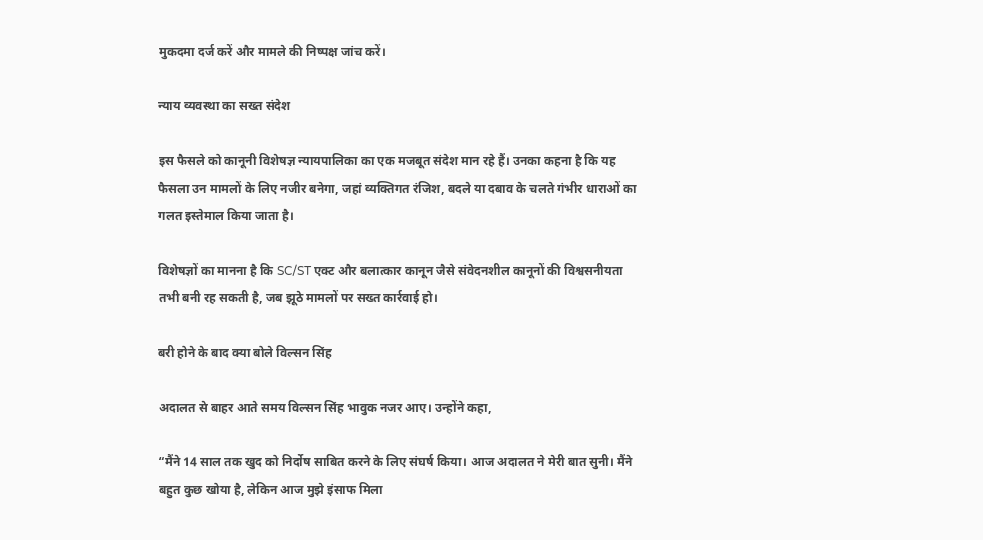मुकदमा दर्ज करें और मामले की निष्पक्ष जांच करें।

न्याय व्यवस्था का सख्त संदेश

इस फैसले को कानूनी विशेषज्ञ न्यायपालिका का एक मजबूत संदेश मान रहे हैं। उनका कहना है कि यह फैसला उन मामलों के लिए नजीर बनेगा, जहां व्यक्तिगत रंजिश, बदले या दबाव के चलते गंभीर धाराओं का गलत इस्तेमाल किया जाता है।

विशेषज्ञों का मानना है कि SC/ST एक्ट और बलात्कार कानून जैसे संवेदनशील कानूनों की विश्वसनीयता तभी बनी रह सकती है, जब झूठे मामलों पर सख्त कार्रवाई हो।

बरी होने के बाद क्या बोले विल्सन सिंह

अदालत से बाहर आते समय विल्सन सिंह भावुक नजर आए। उन्होंने कहा,

“मैंने 14 साल तक खुद को निर्दोष साबित करने के लिए संघर्ष किया। आज अदालत ने मेरी बात सुनी। मैंने बहुत कुछ खोया है, लेकिन आज मुझे इंसाफ मिला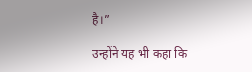है।”

उन्होंने यह भी कहा कि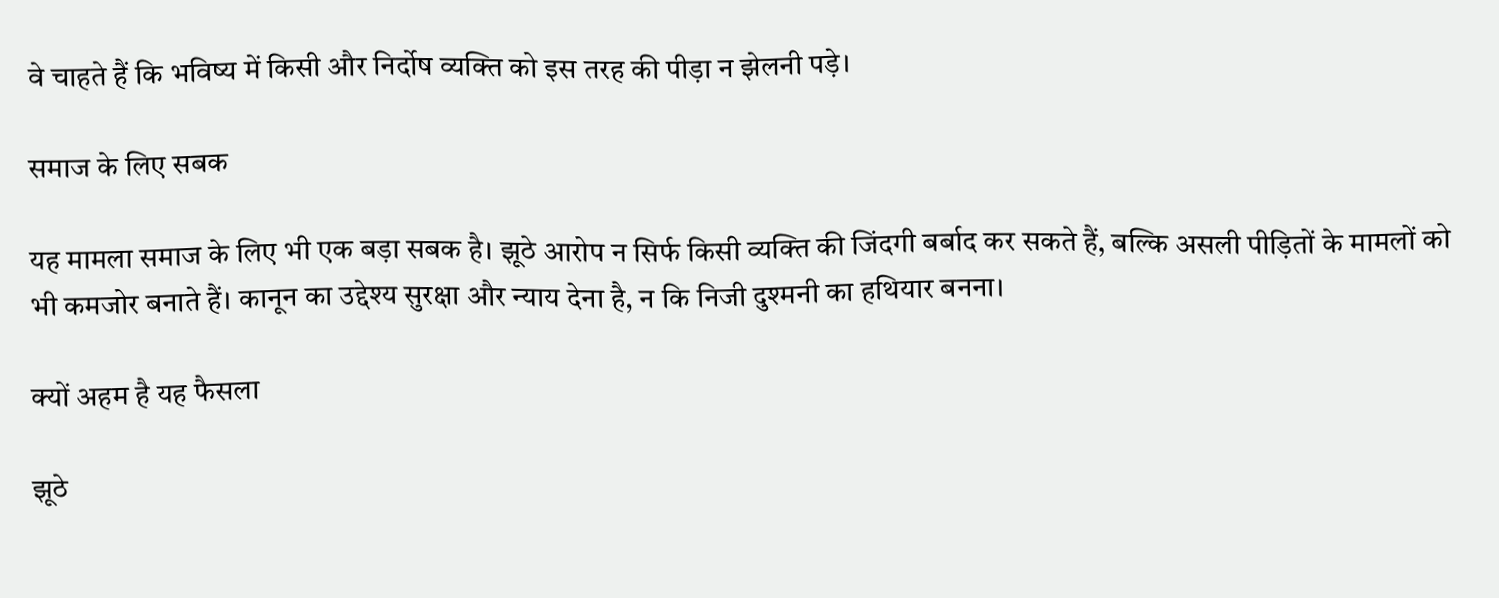वे चाहते हैं कि भविष्य में किसी और निर्दोष व्यक्ति को इस तरह की पीड़ा न झेलनी पड़े।

समाज के लिए सबक

यह मामला समाज के लिए भी एक बड़ा सबक है। झूठे आरोप न सिर्फ किसी व्यक्ति की जिंदगी बर्बाद कर सकते हैं, बल्कि असली पीड़ितों के मामलों को भी कमजोर बनाते हैं। कानून का उद्देश्य सुरक्षा और न्याय देना है, न कि निजी दुश्मनी का हथियार बनना।

क्यों अहम है यह फैसला

झूठे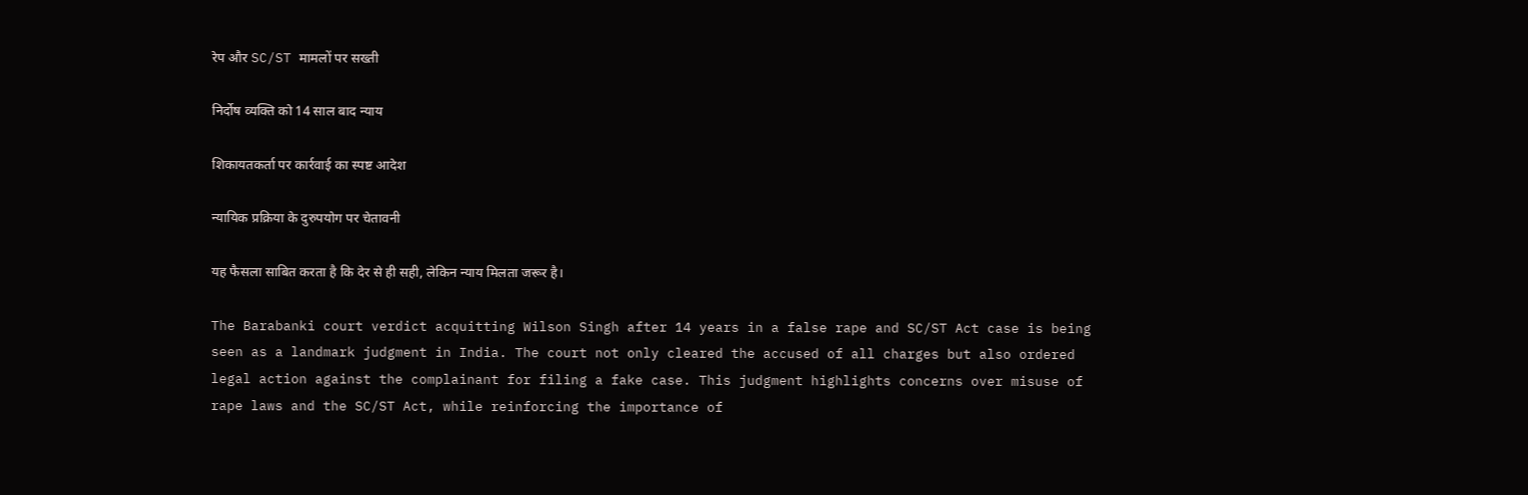रेप और SC/ST मामलों पर सख्ती

निर्दोष व्यक्ति को 14 साल बाद न्याय

शिकायतकर्ता पर कार्रवाई का स्पष्ट आदेश

न्यायिक प्रक्रिया के दुरुपयोग पर चेतावनी

यह फैसला साबित करता है कि देर से ही सही, लेकिन न्याय मिलता जरूर है।

The Barabanki court verdict acquitting Wilson Singh after 14 years in a false rape and SC/ST Act case is being seen as a landmark judgment in India. The court not only cleared the accused of all charges but also ordered legal action against the complainant for filing a fake case. This judgment highlights concerns over misuse of rape laws and the SC/ST Act, while reinforcing the importance of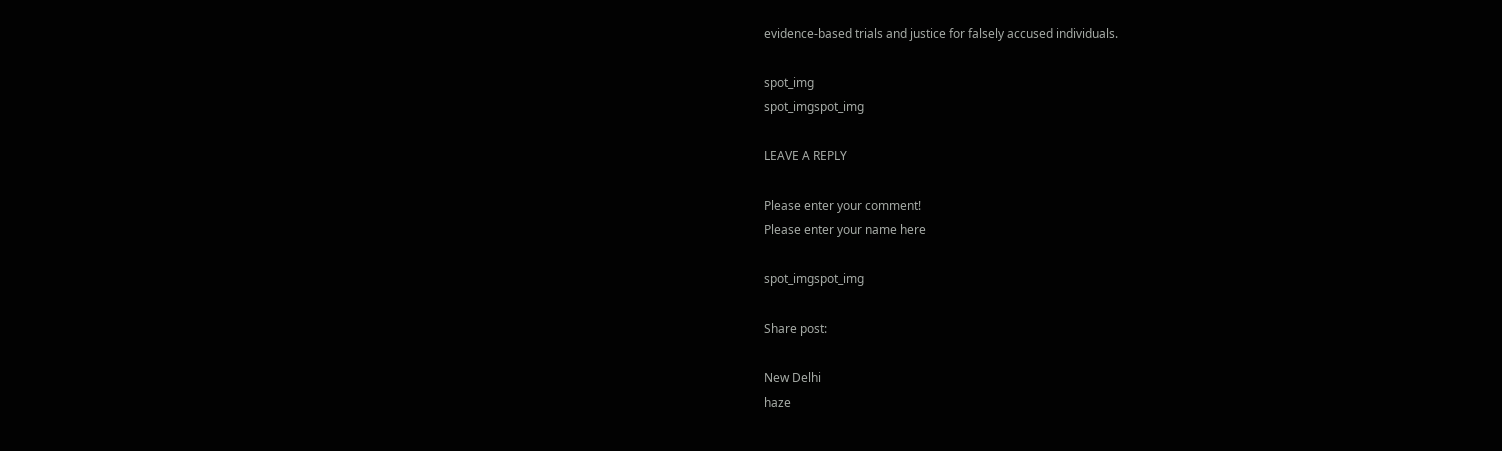evidence-based trials and justice for falsely accused individuals.

spot_img
spot_imgspot_img

LEAVE A REPLY

Please enter your comment!
Please enter your name here

spot_imgspot_img

Share post:

New Delhi
haze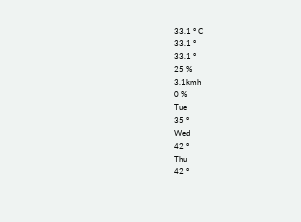33.1 ° C
33.1 °
33.1 °
25 %
3.1kmh
0 %
Tue
35 °
Wed
42 °
Thu
42 °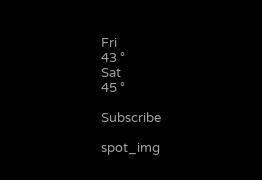Fri
43 °
Sat
45 °

Subscribe

spot_img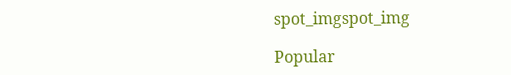spot_imgspot_img

Popular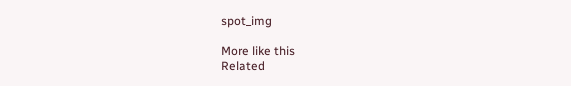spot_img

More like this
Related